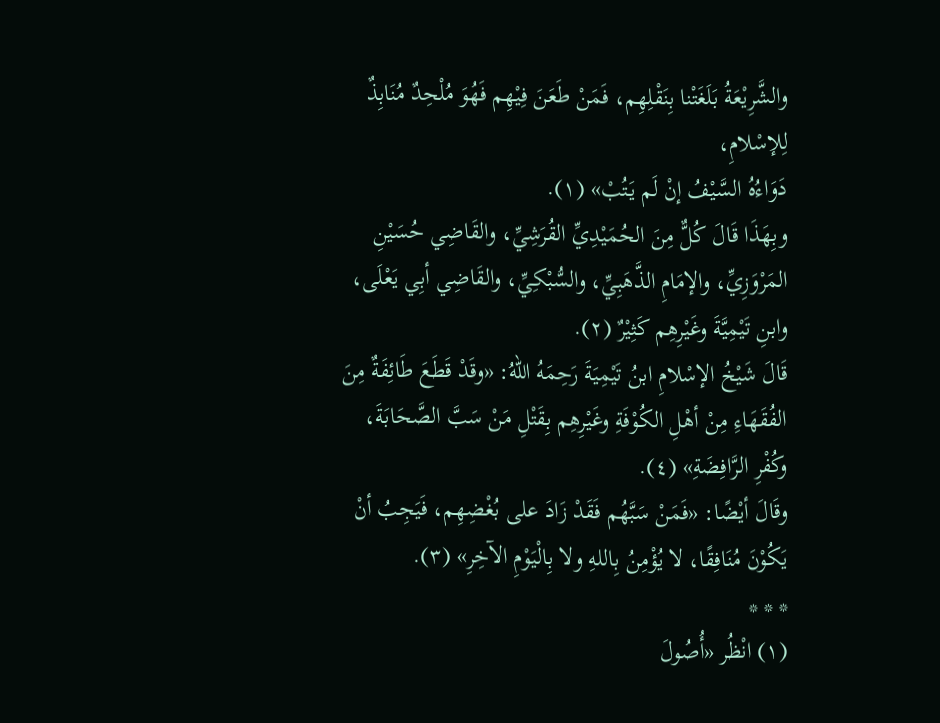والشَّرِيْعَةُ بَلَغَتْنا بِنَقْلِهِم، فَمَنْ طَعَنَ فِيْهِم فَهُوَ مُلْحِدٌ مُنَابِذٌ لِلإسْلامِ،
دَوَاءُهُ السَّيْفُ إنْ لَم يَتُبْ» (١).
وبِهَذَا قَالَ كُلٌّ مِنَ الحُمَيْدِيِّ القُرَشِيِّ، والقَاضِي حُسَيْنِ المَرْوَزِيِّ، والإمَامِ الذَّهَبِيِّ، والسُّبْكِيِّ، والقَاضِي أبِي يَعْلَى، وابنِ تَيْمِيَّةَ وغَيْرِهِم كَثِيْرٌ (٢).
قَالَ شَيْخُ الإسْلامِ ابنُ تَيْمِيَةَ رَحِمَهُ اللهُ: «وقَدْ قَطَعَ طَائِفَةٌ مِنَ الفُقَهَاءِ مِنْ أهْلِ الكُوْفَةِ وغَيْرِهِم بِقَتْلِ مَنْ سَبَّ الصَّحَابَةَ، وكُفْرِ الرَّافِضَةِ» (٤).
وقَالَ أيْضًا: «فَمَنْ سَبَّهُم فَقَدْ زَادَ على بُغْضِهِم، فَيَجِبُ أنْ يَكُوْنَ مُنَافِقًا، لا يُؤْمِنُ بِاللهِ ولا بِالْيَوْمِ الآخِرِ» (٣).
* * *
(١) انْظُر «أُصُولَ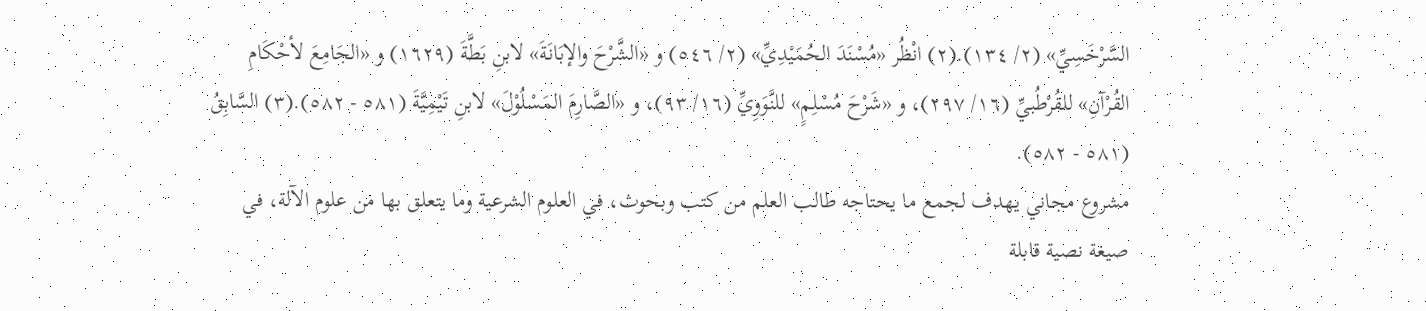السَّرْخَسِيِّ» (٢/ ١٣٤).(٢) انْظُر «مُسْنَدَ الحُمَيْدِيِّ» (٢/ ٥٤٦) و «الشَّرْحَ والإبَانَةَ» لابنِ بَطَّةَ (١٦٢٩) و «الجَامِعَ لأحْكَامِ القُرْآنِ» للقُرْطُبيِّ (١٦/ ٢٩٧)، و «شَرْحَ مُسْلِمٍ» للنَّوَوِيِّ (١٦/ ٩٣)، و «الصَّارِمَ المَسْلُوْلَ» لابنِ تَيْمِيَّةَ (٥٨١ - ٥٨٢).(٣) السَّابِقُ (٥٨١ - ٥٨٢).
مشروع مجاني يهدف لجمع ما يحتاجه طالب العلم من كتب وبحوث، في العلوم الشرعية وما يتعلق بها من علوم الآلة، في صيغة نصية قابلة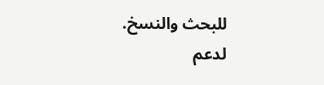للبحث والنسخ.
لدعم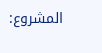المشروع: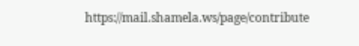https://mail.shamela.ws/page/contribute